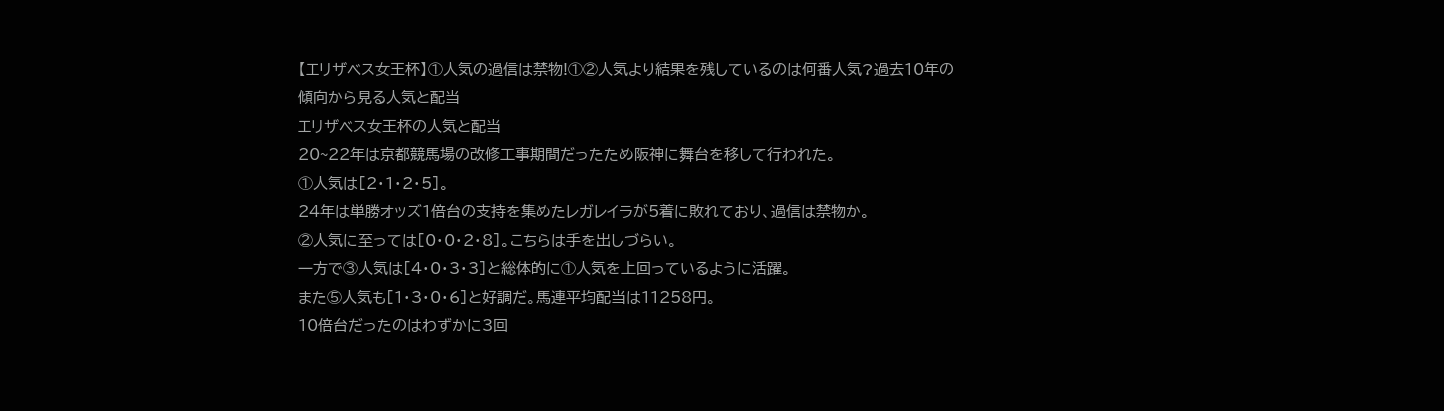【エリザベス女王杯】①人気の過信は禁物!①②人気より結果を残しているのは何番人気?過去10年の傾向から見る人気と配当
エリザベス女王杯の人気と配当
20~22年は京都競馬場の改修工事期間だったため阪神に舞台を移して行われた。
①人気は[2・1・2・5]。
24年は単勝オッズ1倍台の支持を集めたレガレイラが5着に敗れており、過信は禁物か。
②人気に至っては[0・0・2・8]。こちらは手を出しづらい。
一方で③人気は[4・0・3・3]と総体的に①人気を上回っているように活躍。
また⑤人気も[1・3・0・6]と好調だ。馬連平均配当は11258円。
10倍台だったのはわずかに3回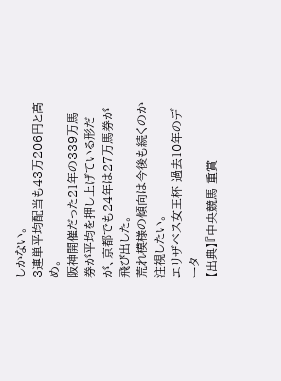しかない。
3連単平均配当も43万206円と高め。
阪神開催だった21年の339万馬券が平均を押し上げている形だが、京都でも24年は27万馬券が飛び出した。
荒れ模様の傾向は今後も続くのか注視したい。
エリザベス女王杯 過去10年のデータ
【出典】『中央競馬 重賞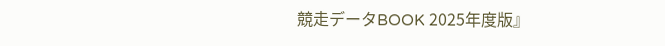競走データBOOK 2025年度版』